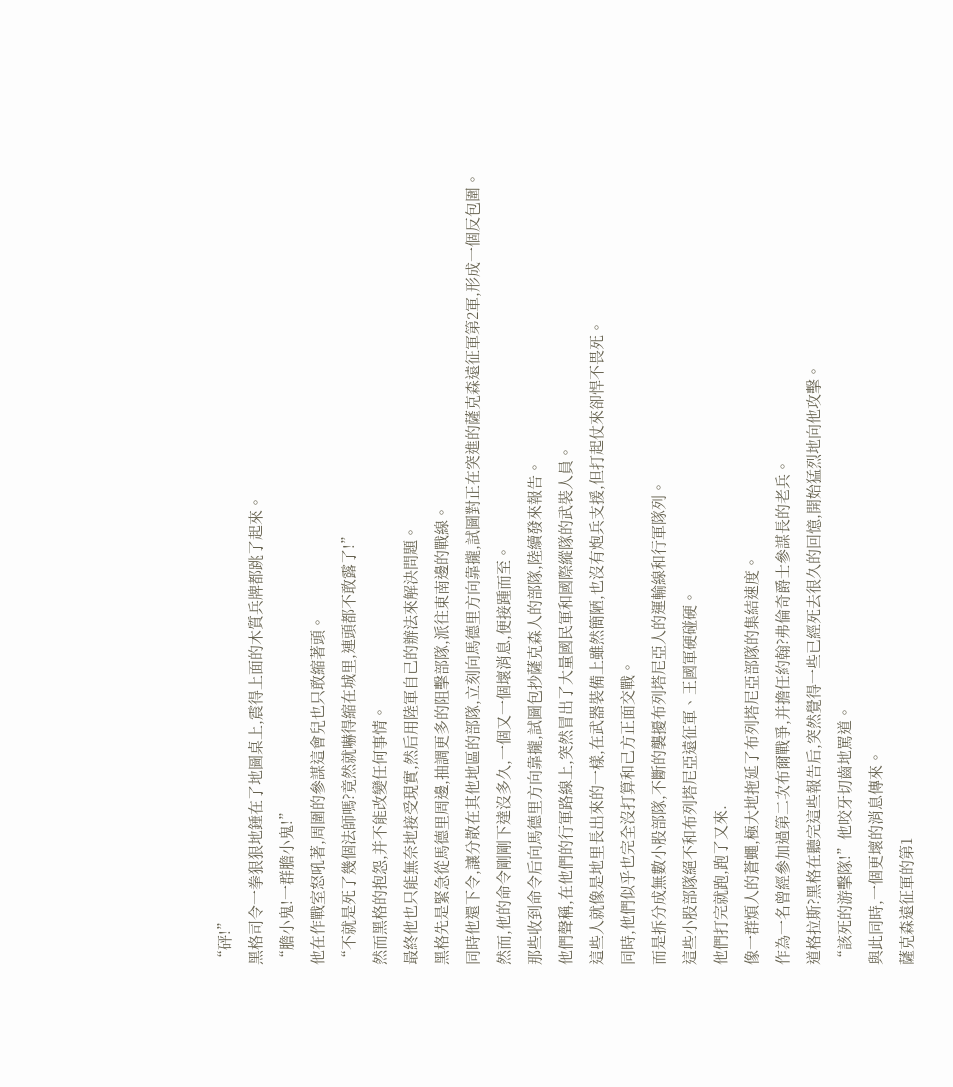“砰!”
黑格司令一拳狠狠地錘在了地圖桌上,震得上面的木質兵牌都跳了起來。
“膽小鬼!一群膽小鬼!”
他在作戰室怒吼著,周圍的參謀這會兒也只敢縮著頭。
“不就是死了幾個法師嗎?竟然就嚇得縮在城里,連頭都不敢露了!”
然而黑格的抱怨,并不能改變任何事情。
最終他也只能無奈地接受現實,然后用陸軍自己的辦法來解決問題。
黑格先是緊急從馬德里周邊,抽調更多的阻擊部隊,派往東南邊的戰線。
同時他還下令,讓分散在其他地區的部隊,立刻向馬德里方向靠攏,試圖對正在突進的薩克森遠征軍第2軍,形成一個反包圍。
然而,他的命令剛剛下達沒多久,一個又一個壞消息,便接踵而至。
那些收到命令后向馬德里方向靠攏,試圖包抄薩克森人的部隊,陸續發來報告。
他們聲稱,在他們的行軍路線上,突然冒出了大量國民軍和國際縱隊的武裝人員。
這些人就像是地里長出來的一樣,在武器裝備上雖然簡陋,也沒有炮兵支援,但打起仗來卻悍不畏死。
同時,他們似乎也完全沒打算和己方正面交戰。
而是拆分成無數小股部隊,不斷的襲擾布列塔尼亞人的運輸線和行軍隊列。
這些小股部隊絕不和布列塔尼亞遠征軍、王國軍硬碰硬。
他們打完就跑,跑了又來.
像一群煩人的蒼蠅,極大地拖延了布列塔尼亞部隊的集結速度。
作為一名曾經參加過第二次布爾戰爭,并擔任約翰?弗倫奇爵士參謀長的老兵。
道格拉斯?黑格在聽完這些報告后,突然覺得一些已經死去很久的回憶,開始猛烈地向他攻擊。
“該死的游擊隊!”他咬牙切齒地罵道。
與此同時,一個更壞的消息傳來。
薩克森遠征軍的第1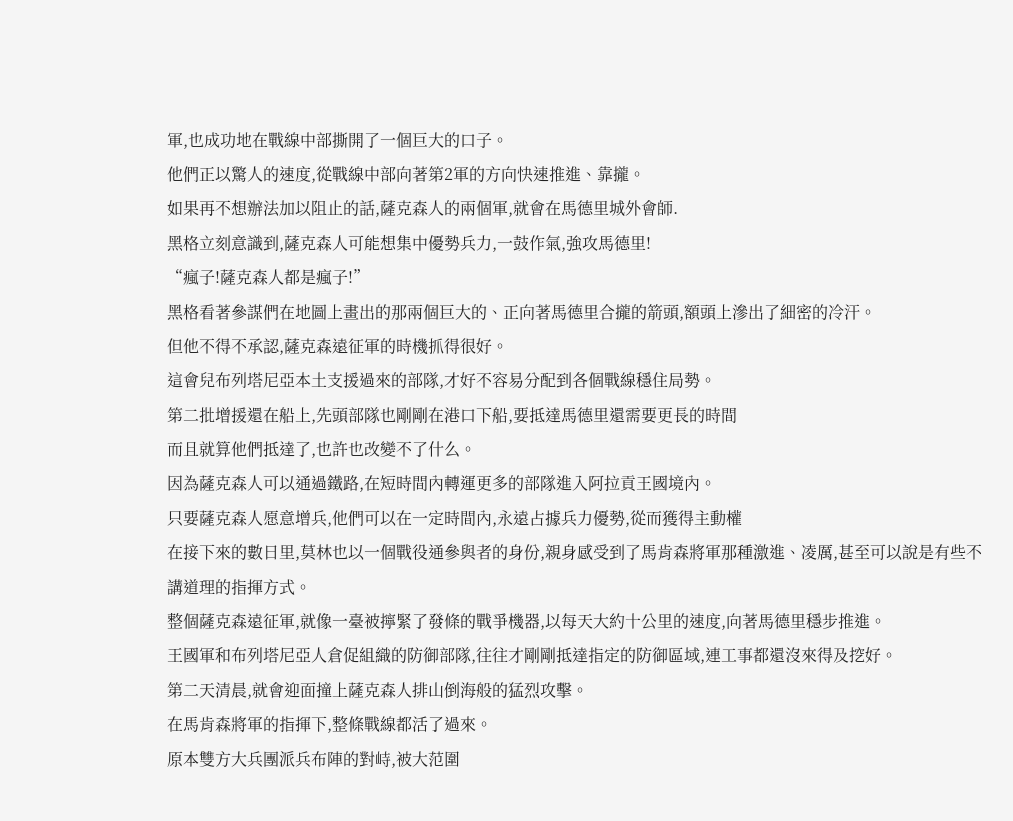軍,也成功地在戰線中部撕開了一個巨大的口子。
他們正以驚人的速度,從戰線中部向著第2軍的方向快速推進、靠攏。
如果再不想辦法加以阻止的話,薩克森人的兩個軍,就會在馬德里城外會師.
黑格立刻意識到,薩克森人可能想集中優勢兵力,一鼓作氣,強攻馬德里!
“瘋子!薩克森人都是瘋子!”
黑格看著參謀們在地圖上畫出的那兩個巨大的、正向著馬德里合攏的箭頭,額頭上滲出了細密的冷汗。
但他不得不承認,薩克森遠征軍的時機抓得很好。
這會兒布列塔尼亞本土支援過來的部隊,才好不容易分配到各個戰線穩住局勢。
第二批增援還在船上,先頭部隊也剛剛在港口下船,要抵達馬德里還需要更長的時間
而且就算他們抵達了,也許也改變不了什么。
因為薩克森人可以通過鐵路,在短時間內轉運更多的部隊進入阿拉貢王國境內。
只要薩克森人愿意增兵,他們可以在一定時間內,永遠占據兵力優勢,從而獲得主動權
在接下來的數日里,莫林也以一個戰役通參與者的身份,親身感受到了馬肯森將軍那種激進、凌厲,甚至可以說是有些不講道理的指揮方式。
整個薩克森遠征軍,就像一臺被擰緊了發條的戰爭機器,以每天大約十公里的速度,向著馬德里穩步推進。
王國軍和布列塔尼亞人倉促組織的防御部隊,往往才剛剛抵達指定的防御區域,連工事都還沒來得及挖好。
第二天清晨,就會迎面撞上薩克森人排山倒海般的猛烈攻擊。
在馬肯森將軍的指揮下,整條戰線都活了過來。
原本雙方大兵團派兵布陣的對峙,被大范圍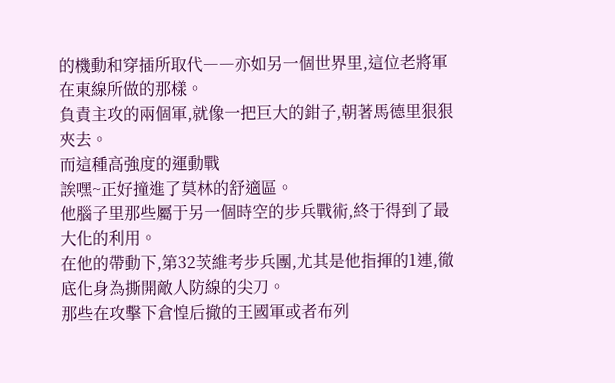的機動和穿插所取代――亦如另一個世界里,這位老將軍在東線所做的那樣。
負責主攻的兩個軍,就像一把巨大的鉗子,朝著馬德里狠狠夾去。
而這種高強度的運動戰
誒嘿~正好撞進了莫林的舒適區。
他腦子里那些屬于另一個時空的步兵戰術,終于得到了最大化的利用。
在他的帶動下,第32茨維考步兵團,尤其是他指揮的1連,徹底化身為撕開敵人防線的尖刀。
那些在攻擊下倉惶后撤的王國軍或者布列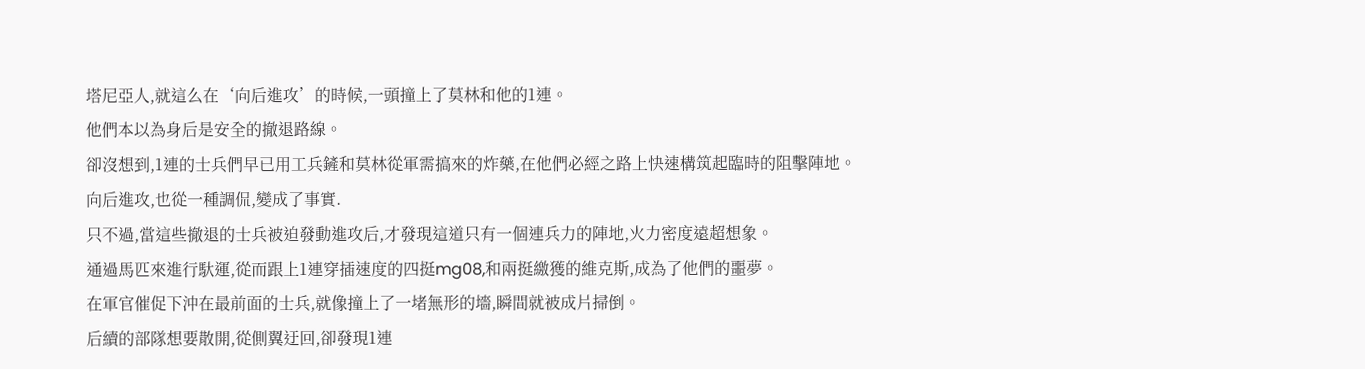塔尼亞人,就這么在‘向后進攻’的時候,一頭撞上了莫林和他的1連。
他們本以為身后是安全的撤退路線。
卻沒想到,1連的士兵們早已用工兵鏟和莫林從軍需搞來的炸藥,在他們必經之路上快速構筑起臨時的阻擊陣地。
向后進攻,也從一種調侃,變成了事實.
只不過,當這些撤退的士兵被迫發動進攻后,才發現這道只有一個連兵力的陣地,火力密度遠超想象。
通過馬匹來進行馱運,從而跟上1連穿插速度的四挺mg08,和兩挺繳獲的維克斯,成為了他們的噩夢。
在軍官催促下沖在最前面的士兵,就像撞上了一堵無形的墻,瞬間就被成片掃倒。
后續的部隊想要散開,從側翼迂回,卻發現1連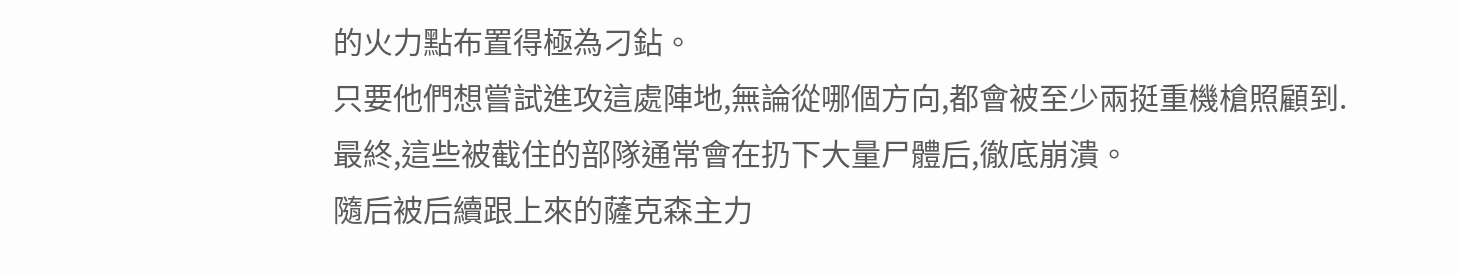的火力點布置得極為刁鉆。
只要他們想嘗試進攻這處陣地,無論從哪個方向,都會被至少兩挺重機槍照顧到.
最終,這些被截住的部隊通常會在扔下大量尸體后,徹底崩潰。
隨后被后續跟上來的薩克森主力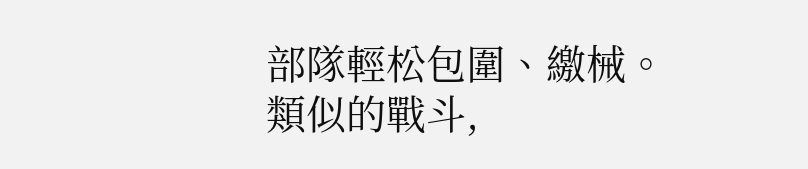部隊輕松包圍、繳械。
類似的戰斗,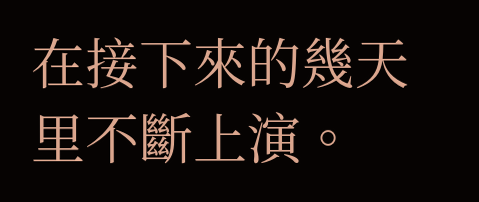在接下來的幾天里不斷上演。